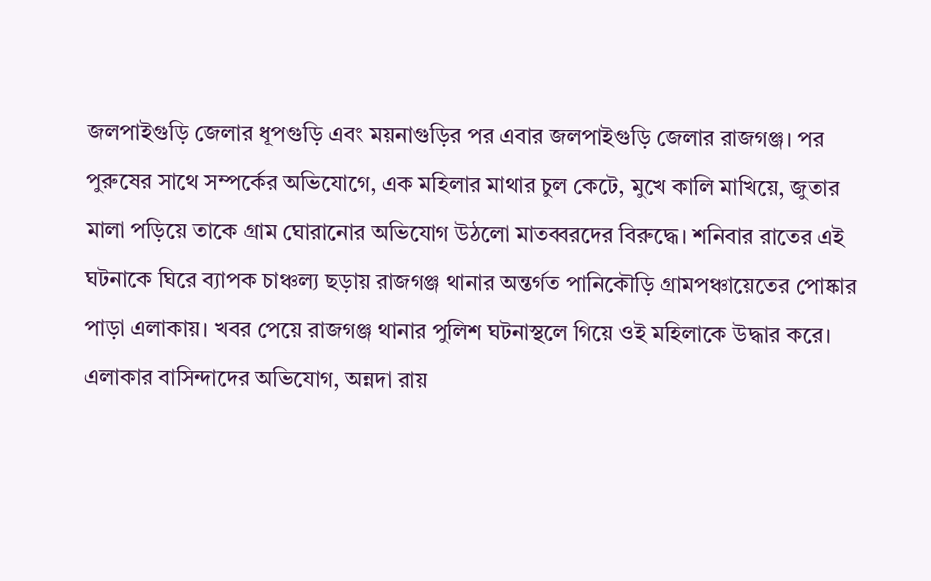জলপাইগুড়ি জেলার ধূপগুড়ি এবং ময়নাগুড়ির পর এবার জলপাইগুড়ি জেলার রাজগঞ্জ। পর পুরুষের সাথে সম্পর্কের অভিযোগে, এক মহিলার মাথার চুল কেটে, মুখে কালি মাখিয়ে, জুতার মালা পড়িয়ে তাকে গ্রাম ঘোরানোর অভিযোগ উঠলো মাতব্বরদের বিরুদ্ধে। শনিবার রাতের এই ঘটনাকে ঘিরে ব্যাপক চাঞ্চল্য ছড়ায় রাজগঞ্জ থানার অন্তর্গত পানিকৌড়ি গ্রামপঞ্চায়েতের পোষ্কার পাড়া এলাকায়। খবর পেয়ে রাজগঞ্জ থানার পুলিশ ঘটনাস্থলে গিয়ে ওই মহিলাকে উদ্ধার করে।
এলাকার বাসিন্দাদের অভিযোগ, অন্নদা রায়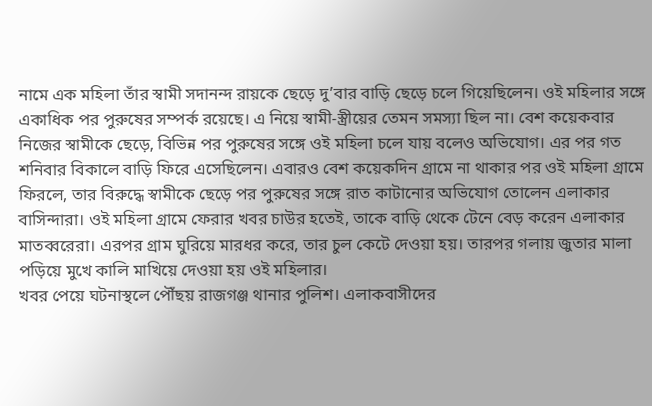নামে এক মহিলা তাঁর স্বামী সদানন্দ রায়কে ছেড়ে দু’বার বাড়ি ছেড়ে চলে গিয়েছিলেন। ওই মহিলার সঙ্গে একাধিক পর পুরুষের সম্পর্ক রয়েছে। এ নিয়ে স্বামী-স্ত্রীয়ের তেমন সমস্যা ছিল না। বেশ কয়েকবার নিজের স্বামীকে ছেড়ে, বিভিন্ন পর পুরুষের সঙ্গে ওই মহিলা চলে যায় বলেও অভিযোগ। এর পর গত শনিবার বিকালে বাড়ি ফিরে এসেছিলেন। এবারও বেশ কয়েকদিন গ্রামে না থাকার পর ওই মহিলা গ্রামে ফিরলে, তার বিরুদ্ধে স্বামীকে ছেড়ে পর পুরুষের সঙ্গে রাত কাটানোর অভিযোগ তোলেন এলাকার বাসিন্দারা। ওই মহিলা গ্রামে ফেরার খবর চাউর হতেই, তাকে বাড়ি থেকে টেনে বেড় করেন এলাকার মাতব্বরেরা। এরপর গ্রাম ঘুরিয়ে মারধর করে, তার চুল কেটে দেওয়া হয়। তারপর গলায় জুতার মালা পড়িয়ে মুখে কালি মাখিয়ে দেওয়া হয় ওই মহিলার।
খবর পেয়ে ঘটনাস্থলে পৌঁছয় রাজগঞ্জ থানার পুলিশ। এলাকবাসীদের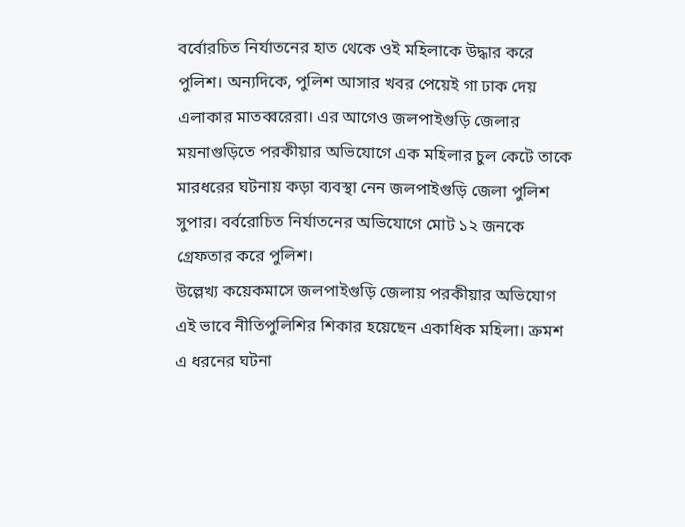বর্বোরচিত নির্যাতনের হাত থেকে ওই মহিলাকে উদ্ধার করে পুলিশ। অন্যদিকে, পুলিশ আসার খবর পেয়েই গা ঢাক দেয় এলাকার মাতব্বরেরা। এর আগেও জলপাইগুড়ি জেলার ময়নাগুড়িতে পরকীয়ার অভিযোগে এক মহিলার চুল কেটে তাকে মারধরের ঘটনায় কড়া ব্যবস্থা নেন জলপাইগুড়ি জেলা পুলিশ সুপার। বর্বরোচিত নির্যাতনের অভিযোগে মোট ১২ জনকে গ্রেফতার করে পুলিশ।
উল্লেখ্য কয়েকমাসে জলপাইগুড়ি জেলায় পরকীয়ার অভিযোগ এই ভাবে নীতিপুলিশির শিকার হয়েছেন একাধিক মহিলা। ক্রমশ এ ধরনের ঘটনা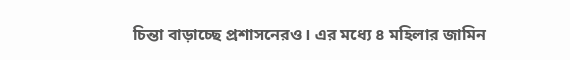চিন্তা বাড়াচ্ছে প্রশাসনেরও। এর মধ্যে ৪ মহিলার জামিন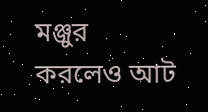মঞ্জুর করলেও আট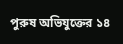পুরুষ অভিযুক্তের ১৪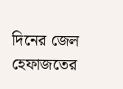দিনের জেল হেফাজতের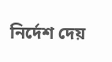নির্দেশ দেয়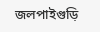জলপাইগুড়ি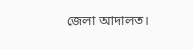জেলা আদালত।